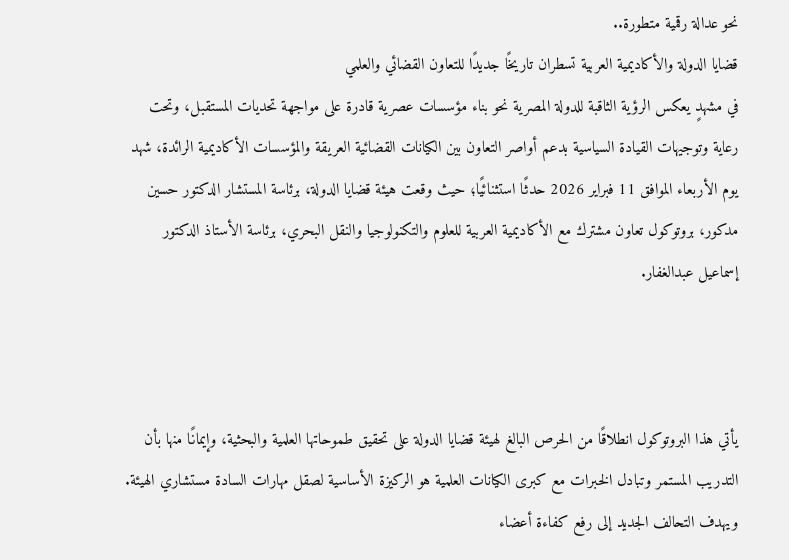نحو عدالة رقمية متطورة..
قضايا الدولة والأكاديمية العربية تسطران تاريخًا جديدًا للتعاون القضائي والعلمي
في مشهدٍ يعكس الرؤية الثاقبة للدولة المصرية نحو بناء مؤسسات عصرية قادرة على مواجهة تحديات المستقبل، وتحت رعاية وتوجيهات القيادة السياسية بدعم أواصر التعاون بين الكيانات القضائية العريقة والمؤسسات الأكاديمية الرائدة، شهد يوم الأربعاء الموافق 11 فبراير 2026 حدثًا استثنائيًا؛ حيث وقعت هيئة قضايا الدولة، برئاسة المستشار الدكتور حسين مدكور، بروتوكول تعاون مشترك مع الأكاديمية العربية للعلوم والتكنولوجيا والنقل البحري، برئاسة الأستاذ الدكتور إسماعيل عبدالغفار.



يأتي هذا البروتوكول انطلاقًا من الحرص البالغ لهيئة قضايا الدولة على تحقيق طموحاتها العلمية والبحثية، وإيمانًا منها بأن التدريب المستمر وتبادل الخبرات مع كبرى الكيانات العلمية هو الركيزة الأساسية لصقل مهارات السادة مستشاري الهيئة.
ويهدف التحالف الجديد إلى رفع كفاءة أعضاء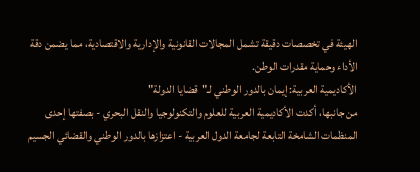الهيئة في تخصصات دقيقة تشمل المجالات القانونية والإدارية والاقتصادية، مما يضمن دقة الأداء وحماية مقدرات الوطن.
الأكاديمية العربية: إيمان بالدور الوطني لـ"قضايا الدولة"
من جانبها، أكدت الأكاديمية العربية للعلوم والتكنولوجيا والنقل البحري - بصفتها إحدى المنظمات الشامخة التابعة لجامعة الدول العربية - اعتزازها بالدور الوطني والقضائي الجسيم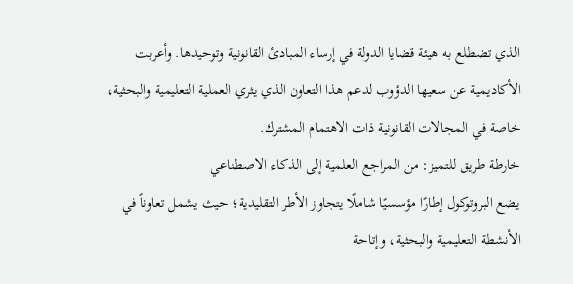الذي تضطلع به هيئة قضايا الدولة في إرساء المبادئ القانونية وتوحيدها. وأعربت الأكاديمية عن سعيها الدؤوب لدعم هذا التعاون الذي يثري العملية التعليمية والبحثية، خاصة في المجالات القانونية ذات الاهتمام المشترك.
خارطة طريق للتميز: من المراجع العلمية إلى الذكاء الاصطناعي
يضع البروتوكول إطارًا مؤسسيًا شاملًا يتجاوز الأطر التقليدية؛ حيث يشمل تعاوناً في الأنشطة التعليمية والبحثية، وإتاحة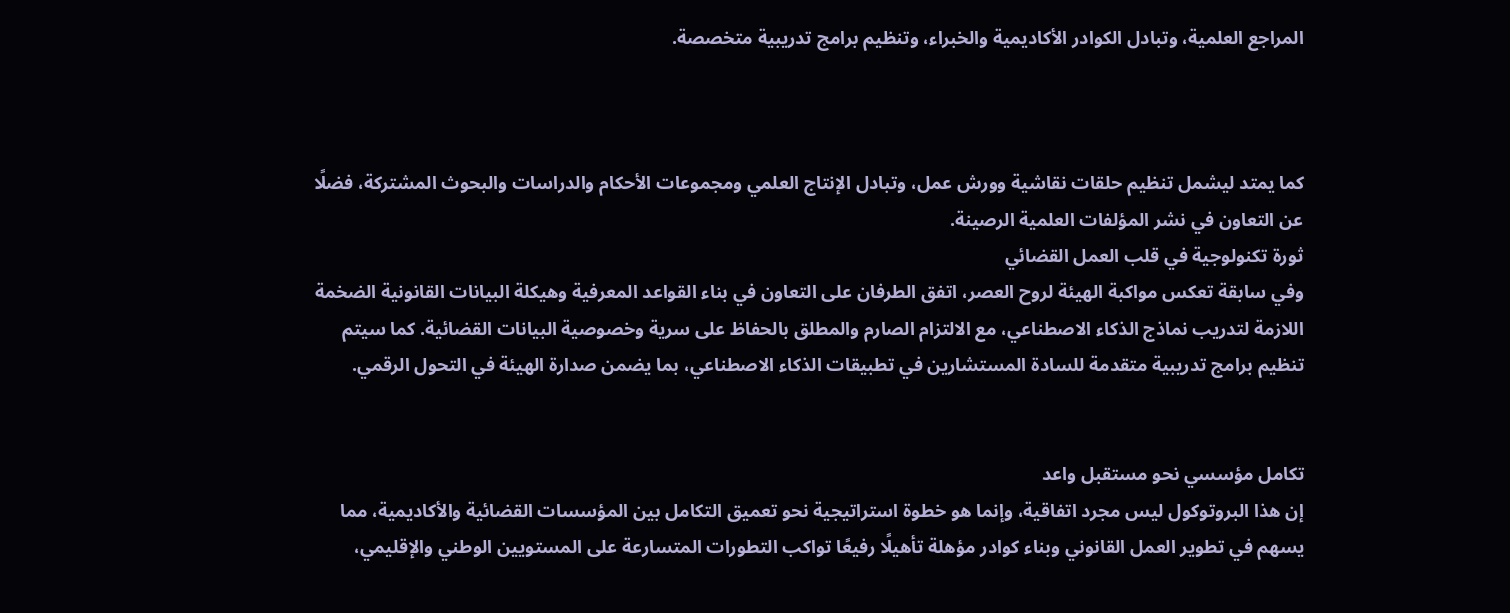المراجع العلمية، وتبادل الكوادر الأكاديمية والخبراء، وتنظيم برامج تدريبية متخصصة.



كما يمتد ليشمل تنظيم حلقات نقاشية وورش عمل، وتبادل الإنتاج العلمي ومجموعات الأحكام والدراسات والبحوث المشتركة، فضلًا عن التعاون في نشر المؤلفات العلمية الرصينة.
ثورة تكنولوجية في قلب العمل القضائي
وفي سابقة تعكس مواكبة الهيئة لروح العصر، اتفق الطرفان على التعاون في بناء القواعد المعرفية وهيكلة البيانات القانونية الضخمة اللازمة لتدريب نماذج الذكاء الاصطناعي، مع الالتزام الصارم والمطلق بالحفاظ على سرية وخصوصية البيانات القضائية. كما سيتم تنظيم برامج تدريبية متقدمة للسادة المستشارين في تطبيقات الذكاء الاصطناعي، بما يضمن صدارة الهيئة في التحول الرقمي.


تكامل مؤسسي نحو مستقبل واعد
إن هذا البروتوكول ليس مجرد اتفاقية، وإنما هو خطوة استراتيجية نحو تعميق التكامل بين المؤسسات القضائية والأكاديمية، مما يسهم في تطوير العمل القانوني وبناء كوادر مؤهلة تأهيلًا رفيعًا تواكب التطورات المتسارعة على المستويين الوطني والإقليمي،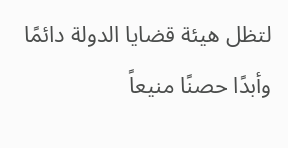لتظل هيئة قضايا الدولة دائمًا وأبدًا حصنًا منيعاً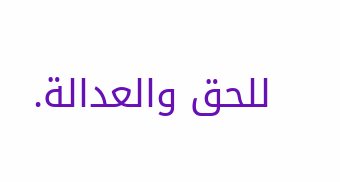للحق والعدالة.